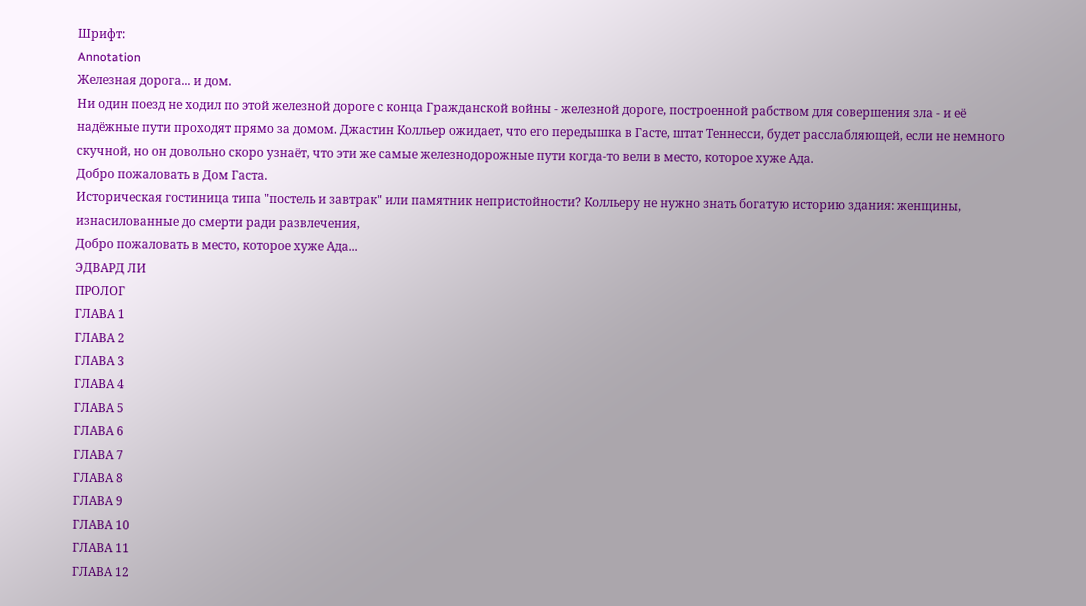Шрифт:
Annotation
Железная дорога... и дом.
Ни один поезд не ходил по этой железной дороге с конца Гражданской войны - железной дороге, построенной рабством для совершения зла - и её надёжные пути проходят прямо за домом. Джастин Колльер ожидает, что его передышка в Гасте, штат Теннесси, будет расслабляющей, если не немного скучной, но он довольно скоро узнаёт, что эти же самые железнодорожные пути когда-то вели в место, которое хуже Ада.
Добро пожаловать в Дом Гаста.
Историческая гостиница типа "постель и завтрак" или памятник непристойности? Колльеру не нужно знать богатую историю здания: женщины, изнасилованные до смерти ради развлечения,
Добро пожаловать в место, которое хуже Ада...
ЭДВАРД ЛИ
ПРОЛОГ
ГЛАВА 1
ГЛАВА 2
ГЛАВА 3
ГЛАВА 4
ГЛАВА 5
ГЛАВА 6
ГЛАВА 7
ГЛАВА 8
ГЛАВА 9
ГЛАВА 10
ГЛАВА 11
ГЛАВА 12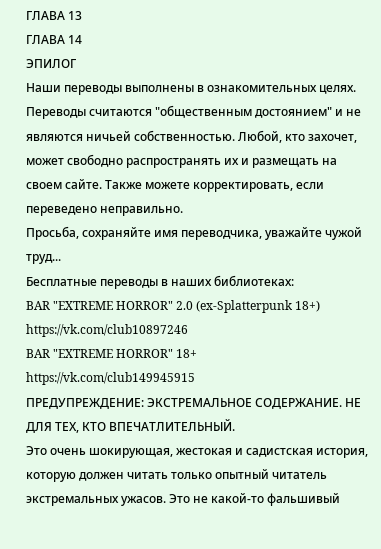ГЛАВА 13
ГЛАВА 14
ЭПИЛОГ
Наши переводы выполнены в ознакомительных целях. Переводы считаются "общественным достоянием" и не являются ничьей собственностью. Любой, кто захочет, может свободно распространять их и размещать на своем сайте. Также можете корректировать, если переведено неправильно.
Просьба, сохраняйте имя переводчика, уважайте чужой труд...
Бесплатные переводы в наших библиотеках:
BAR "EXTREME HORROR" 2.0 (ex-Splatterpunk 18+)
https://vk.com/club10897246
BAR "EXTREME HORROR" 18+
https://vk.com/club149945915
ПРЕДУПРЕЖДЕНИЕ: ЭКСТРЕМАЛЬНОЕ СОДЕРЖАНИЕ. НЕ ДЛЯ ТЕХ, КТО ВПЕЧАТЛИТЕЛЬНЫЙ.
Это очень шокирующая, жестокая и садистская история, которую должен читать только опытный читатель экстремальных ужасов. Это не какой-то фальшивый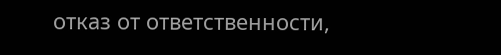отказ от ответственности,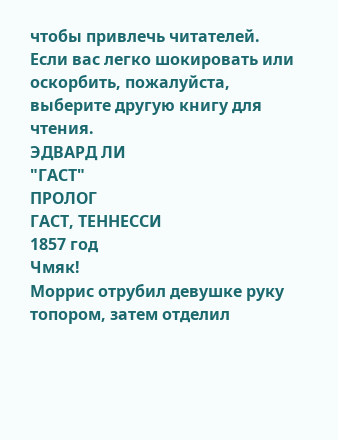чтобы привлечь читателей. Если вас легко шокировать или оскорбить, пожалуйста, выберите другую книгу для чтения.
ЭДВАРД ЛИ
"ГАСТ"
ПРОЛОГ
ГАСТ, ТЕННЕССИ
1857 год
Чмяк!
Моррис отрубил девушке руку топором, затем отделил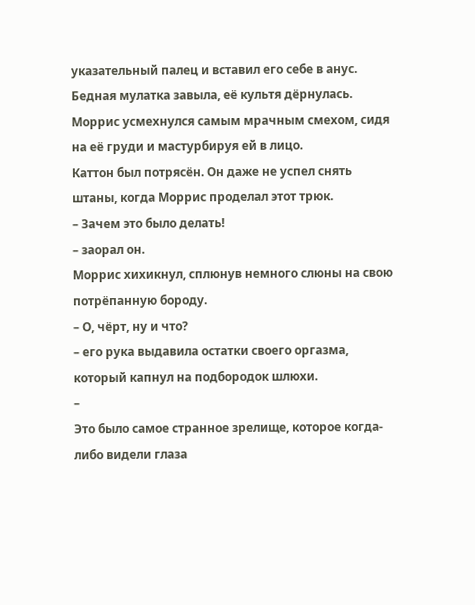указательный палец и вставил его себе в анус. Бедная мулатка завыла, её культя дёрнулась. Моррис усмехнулся самым мрачным смехом, сидя на её груди и мастурбируя ей в лицо.
Каттон был потрясён. Он даже не успел снять штаны, когда Моррис проделал этот трюк.
– Зачем это было делать!
– заорал он.
Моррис хихикнул, сплюнув немного слюны на свою потрёпанную бороду.
– О, чёрт, ну и что?
– его рука выдавила остатки своего оргазма, который капнул на подбородок шлюхи.
–
Это было самое странное зрелище, которое когда-либо видели глаза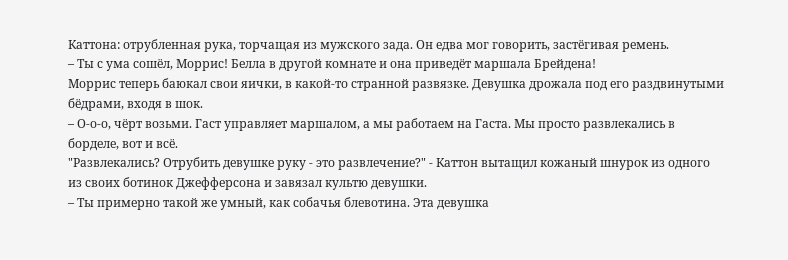Каттона: отрубленная рука, торчащая из мужского зада. Он едва мог говорить, застёгивая ремень.
– Ты с ума сошёл, Моррис! Белла в другой комнате и она приведёт маршала Брейдена!
Моррис теперь баюкал свои яички, в какой-то странной развязке. Девушка дрожала под его раздвинутыми бёдрами, входя в шок.
– О-о-о, чёрт возьми. Гаст управляет маршалом, а мы работаем на Гаста. Мы просто развлекались в борделе, вот и всё.
"Развлекались? Отрубить девушке руку - это развлечение?" - Каттон вытащил кожаный шнурок из одного из своих ботинок Джефферсона и завязал культю девушки.
– Ты примерно такой же умный, как собачья блевотина. Эта девушка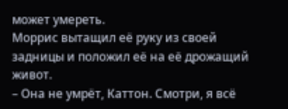может умереть.
Моррис вытащил её руку из своей задницы и положил её на её дрожащий живот.
– Она не умрёт, Каттон. Смотри, я всё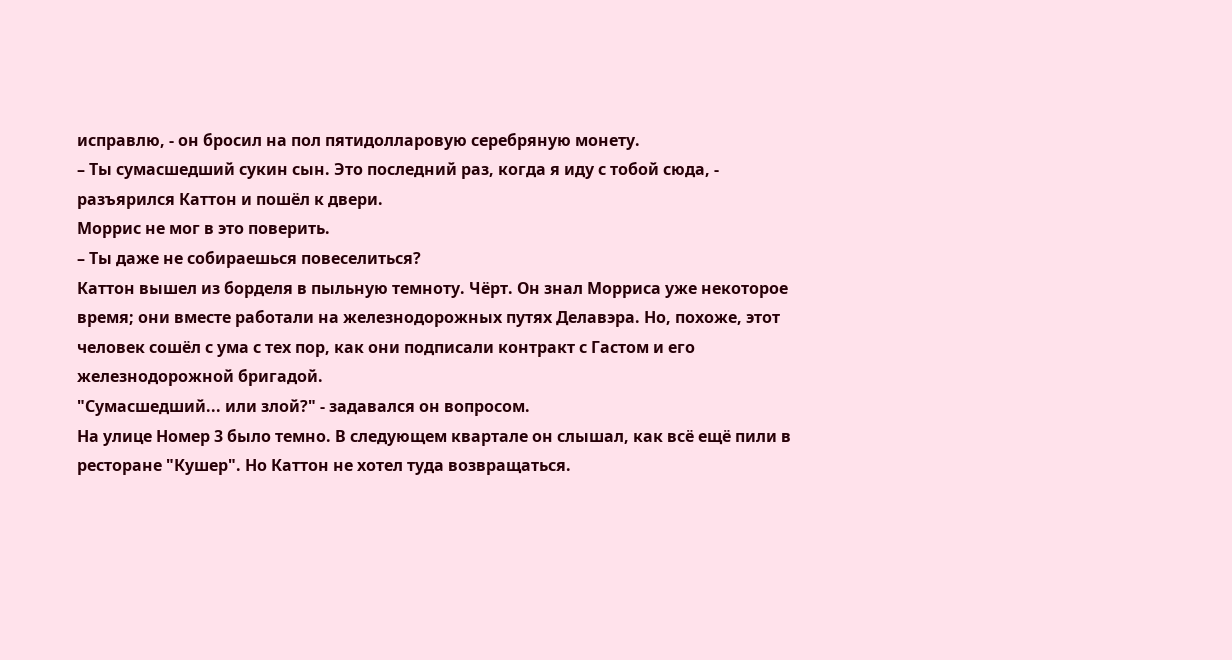исправлю, - он бросил на пол пятидолларовую серебряную монету.
– Ты сумасшедший сукин сын. Это последний раз, когда я иду с тобой сюда, - разъярился Каттон и пошёл к двери.
Моррис не мог в это поверить.
– Ты даже не собираешься повеселиться?
Каттон вышел из борделя в пыльную темноту. Чёрт. Он знал Морриса уже некоторое время; они вместе работали на железнодорожных путях Делавэра. Но, похоже, этот человек сошёл с ума с тех пор, как они подписали контракт с Гастом и его железнодорожной бригадой.
"Сумасшедший... или злой?" - задавался он вопросом.
На улице Номер 3 было темно. В следующем квартале он слышал, как всё ещё пили в ресторане "Кушер". Но Каттон не хотел туда возвращаться.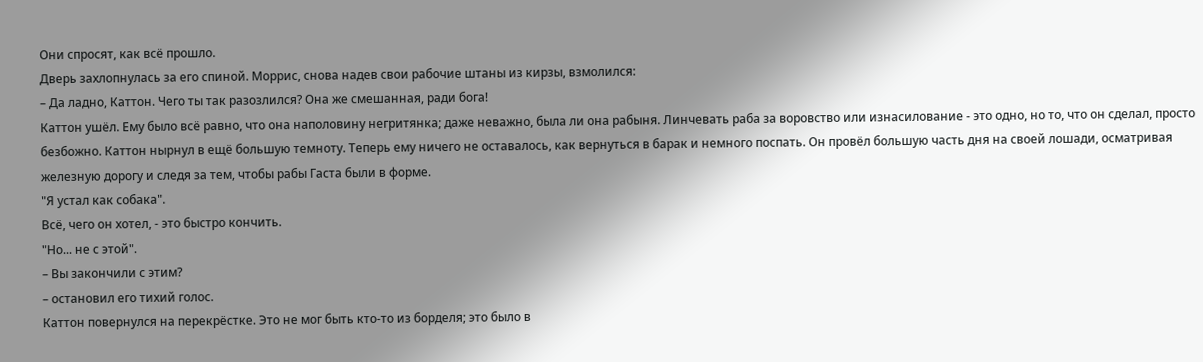Они спросят, как всё прошло.
Дверь захлопнулась за его спиной. Моррис, снова надев свои рабочие штаны из кирзы, взмолился:
– Да ладно, Каттон. Чего ты так разозлился? Она же смешанная, ради бога!
Каттон ушёл. Ему было всё равно, что она наполовину негритянка; даже неважно, была ли она рабыня. Линчевать раба за воровство или изнасилование - это одно, но то, что он сделал, просто безбожно. Каттон нырнул в ещё бoльшую темноту. Теперь ему ничего не оставалось, как вернуться в барак и немного поспать. Он провёл бoльшую часть дня на своей лошади, осматривая железную дорогу и следя за тем, чтобы рабы Гаста были в форме.
"Я устал как собака".
Всё, чего он хотел, - это быстро кончить.
"Но... не с этой".
– Вы закончили с этим?
– остановил его тихий голос.
Каттон повернулся на перекрёстке. Это не мог быть кто-то из борделя; это было в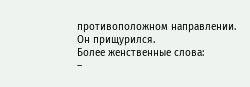противоположном направлении. Он прищурился.
Более женственные слова:
–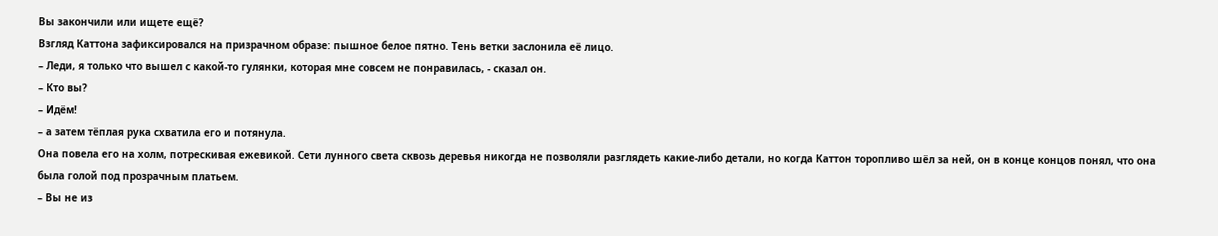Вы закончили или ищете ещё?
Взгляд Каттона зафиксировался на призрачном образе: пышное белое пятно. Тень ветки заслонила её лицо.
– Леди, я только что вышел с какой-то гулянки, которая мне совсем не понравилась, - сказал он.
– Кто вы?
– Идём!
– а затем тёплая рука схватила его и потянула.
Она повела его на холм, потрескивая ежевикой. Сети лунного света сквозь деревья никогда не позволяли разглядеть какие-либо детали, но когда Каттон торопливо шёл за ней, он в конце концов понял, что она была голой под прозрачным платьем.
– Вы не из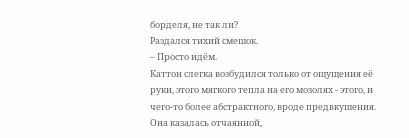борделя, не так ли?
Раздался тихий смешок.
– Просто идём.
Каттон слегка возбудился только от ощущения её руки, этого мягкого тепла на его мозолях - этого, и чего-то более абстрактного, вроде предвкушения. Она казалась отчаянной,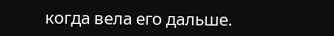когда вела его дальше.